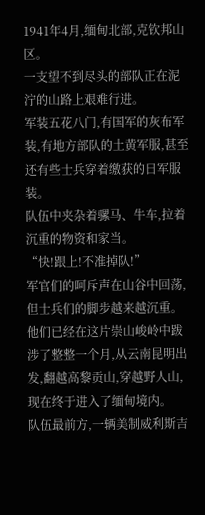1941年4月,缅甸北部,克钦邦山区。
一支望不到尽头的部队正在泥泞的山路上艰难行进。
军装五花八门,有国军的灰布军装,有地方部队的土黄军服,甚至还有些士兵穿着缴获的日军服装。
队伍中夹杂着骡马、牛车,拉着沉重的物资和家当。
“快!跟上!不准掉队!”
军官们的呵斥声在山谷中回荡,但士兵们的脚步越来越沉重。
他们已经在这片崇山峻岭中跋涉了整整一个月,从云南昆明出发,翻越高黎贡山,穿越野人山,现在终于进入了缅甸境内。
队伍最前方,一辆美制威利斯吉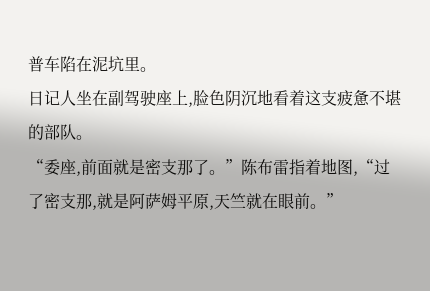普车陷在泥坑里。
日记人坐在副驾驶座上,脸色阴沉地看着这支疲惫不堪的部队。
“委座,前面就是密支那了。”陈布雷指着地图,“过了密支那,就是阿萨姆平原,天竺就在眼前。”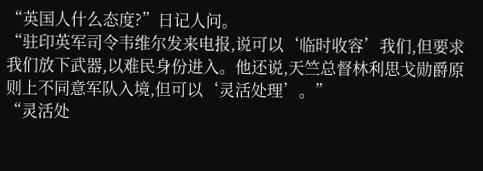“英国人什么态度?”日记人问。
“驻印英军司令韦维尔发来电报,说可以‘临时收容’我们,但要求我们放下武器,以难民身份进入。他还说,天竺总督林利思戈勋爵原则上不同意军队入境,但可以‘灵活处理’。”
“灵活处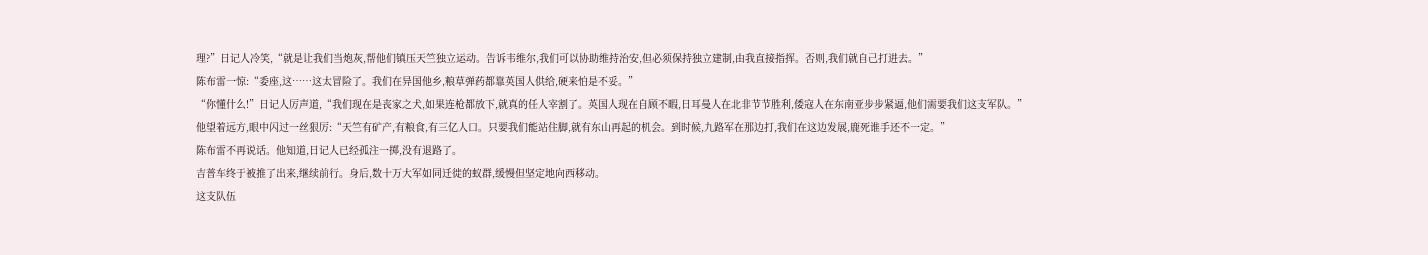理?”日记人冷笑,“就是让我们当炮灰,帮他们镇压天竺独立运动。告诉韦维尔,我们可以协助维持治安,但必须保持独立建制,由我直接指挥。否则,我们就自己打进去。”
陈布雷一惊:“委座,这……这太冒险了。我们在异国他乡,粮草弹药都靠英国人供给,硬来怕是不妥。”
“你懂什么!”日记人厉声道,“我们现在是丧家之犬,如果连枪都放下,就真的任人宰割了。英国人现在自顾不暇,日耳曼人在北非节节胜利,倭寇人在东南亚步步紧逼,他们需要我们这支军队。”
他望着远方,眼中闪过一丝狠厉:“天竺有矿产,有粮食,有三亿人口。只要我们能站住脚,就有东山再起的机会。到时候,九路军在那边打,我们在这边发展,鹿死谁手还不一定。”
陈布雷不再说话。他知道,日记人已经孤注一掷,没有退路了。
吉普车终于被推了出来,继续前行。身后,数十万大军如同迁徙的蚁群,缓慢但坚定地向西移动。
这支队伍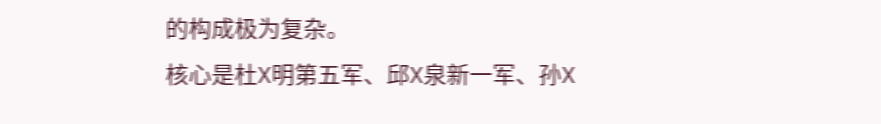的构成极为复杂。
核心是杜X明第五军、邱X泉新一军、孙X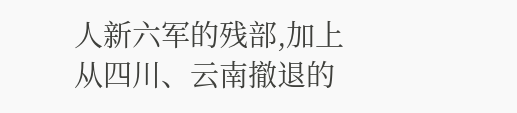人新六军的残部,加上从四川、云南撤退的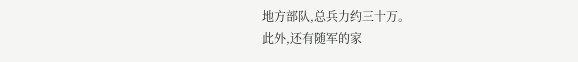地方部队,总兵力约三十万。
此外,还有随军的家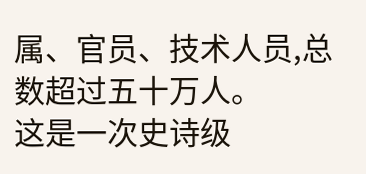属、官员、技术人员,总数超过五十万人。
这是一次史诗级